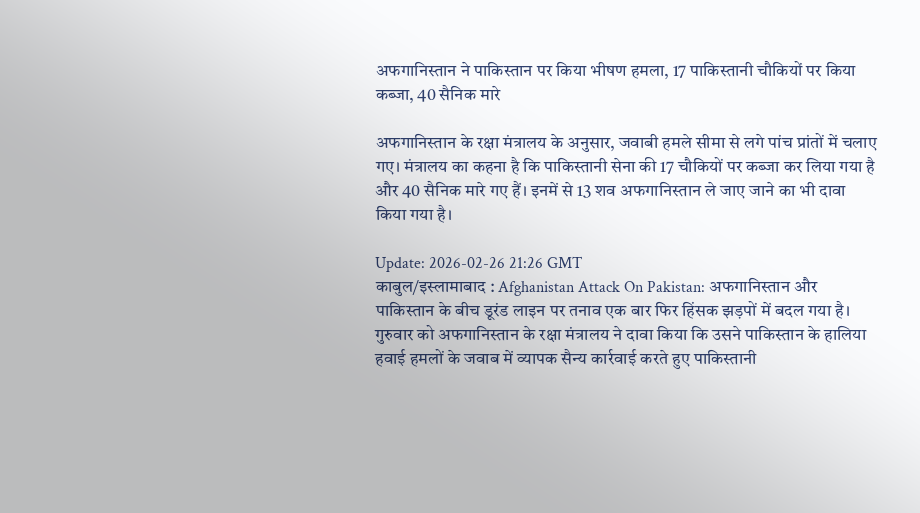अफगानिस्तान ने पाकिस्तान पर किया भीषण हमला, 17 पाकिस्तानी चौकियों पर किया कब्जा, 40 सैनिक मारे

अफगानिस्तान के रक्षा मंत्रालय के अनुसार, जवाबी हमले सीमा से लगे पांच प्रांतों में चलाए गए। मंत्रालय का कहना है कि पाकिस्तानी सेना की 17 चौकियों पर कब्जा कर लिया गया है और 40 सैनिक मारे गए हैं। इनमें से 13 शव अफगानिस्तान ले जाए जाने का भी दावा किया गया है।

Update: 2026-02-26 21:26 GMT
काबुल/इस्‍लामाबाद : Afghanistan Attack On Pakistan: अफगानिस्तान और पाकिस्तान के बीच डूरंड लाइन पर तनाव एक बार फिर हिंसक झड़पों में बदल गया है। गुरुवार को अफगानिस्तान के रक्षा मंत्रालय ने दावा किया कि उसने पाकिस्तान के हालिया हवाई हमलों के जवाब में व्यापक सैन्य कार्रवाई करते हुए पाकिस्तानी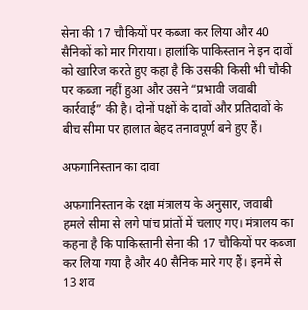सेना की 17 चौकियों पर कब्जा कर लिया और 40 सैनिकों को मार गिराया। हालांकि पाकिस्तान ने इन दावों को खारिज करते हुए कहा है कि उसकी किसी भी चौकी पर कब्जा नहीं हुआ और उसने “प्रभावी जवाबी कार्रवाई” की है। दोनों पक्षों के दावों और प्रतिदावों के बीच सीमा पर हालात बेहद तनावपूर्ण बने हुए हैं।

अफगानिस्तान का दावा

अफगानिस्तान के रक्षा मंत्रालय के अनुसार, जवाबी हमले सीमा से लगे पांच प्रांतों में चलाए गए। मंत्रालय का कहना है कि पाकिस्तानी सेना की 17 चौकियों पर कब्जा कर लिया गया है और 40 सैनिक मारे गए हैं। इनमें से 13 शव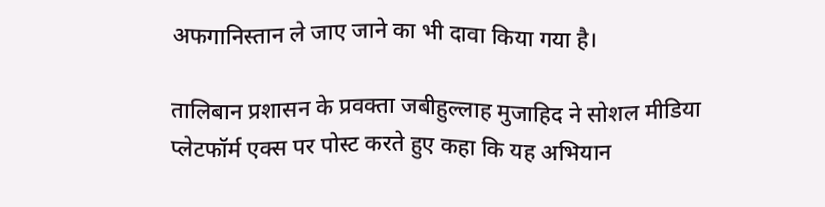अफगानिस्तान ले जाए जाने का भी दावा किया गया है।

तालिबान प्रशासन के प्रवक्ता जबीहुल्लाह मुजाहिद ने सोशल मीडिया प्लेटफॉर्म एक्स पर पोस्ट करते हुए कहा कि यह अभियान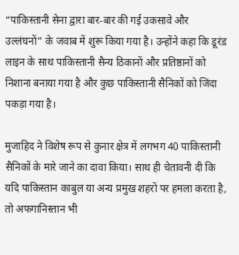“पाकिस्तानी सेना द्वारा बार-बार की गई उकसावे और उल्लंघनों” के जवाब में शुरू किया गया है। उन्होंने कहा कि डूरंड लाइन के साथ पाकिस्तानी सैन्य ठिकानों और प्रतिष्ठानों को निशाना बनाया गया है और कुछ पाकिस्तानी सैनिकों को जिंदा पकड़ा गया है।

मुजाहिद ने विशेष रूप से कुनार क्षेत्र में लगभग 40 पाकिस्तानी सैनिकों के मारे जाने का दावा किया। साथ ही चेतावनी दी कि यदि पाकिस्तान काबुल या अन्य प्रमुख शहरों पर हमला करता है, तो अफगानिस्तान भी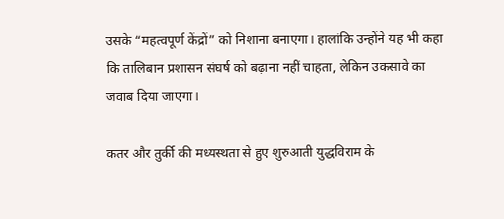उसके “महत्वपूर्ण केंद्रों” को निशाना बनाएगा। हालांकि उन्होंने यह भी कहा कि तालिबान प्रशासन संघर्ष को बढ़ाना नहीं चाहता, लेकिन उकसावे का जवाब दिया जाएगा।

कतर और तुर्की की मध्यस्थता से हुए शुरुआती युद्धविराम के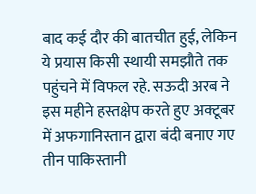बाद कई दौर की बातचीत हुई, लेकिन ये प्रयास किसी स्थायी समझौते तक पहुंचने में विफल रहे. सऊदी अरब ने इस महीने हस्तक्षेप करते हुए अक्टूबर में अफगानिस्तान द्वारा बंदी बनाए गए तीन पाकिस्तानी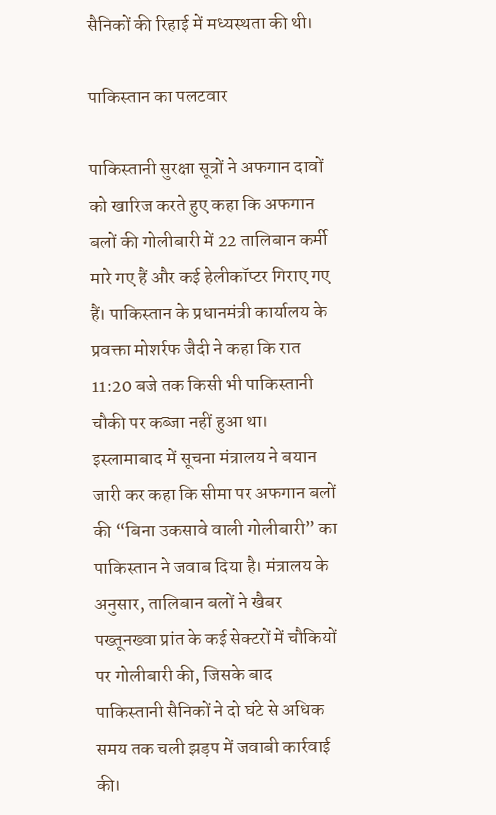सैनिकों की रिहाई में मध्यस्थता की थी।

पाकिस्तान का पलटवार

पाकिस्तानी सुरक्षा सूत्रों ने अफगान दावों को खारिज करते हुए कहा कि अफगान बलों की गोलीबारी में 22 तालिबान कर्मी मारे गए हैं और कई हेलीकॉप्टर गिराए गए हैं। पाकिस्तान के प्रधानमंत्री कार्यालय के प्रवक्ता मोशर्रफ जैदी ने कहा कि रात 11:20 बजे तक किसी भी पाकिस्तानी चौकी पर कब्जा नहीं हुआ था। इस्लामाबाद में सूचना मंत्रालय ने बयान जारी कर कहा कि सीमा पर अफगान बलों की “बिना उकसावे वाली गोलीबारी” का पाकिस्तान ने जवाब दिया है। मंत्रालय के अनुसार, तालिबान बलों ने खैबर पख्तूनख्वा प्रांत के कई सेक्टरों में चौकियों पर गोलीबारी की, जिसके बाद पाकिस्तानी सैनिकों ने दो घंटे से अधिक समय तक चली झड़प में जवाबी कार्रवाई की।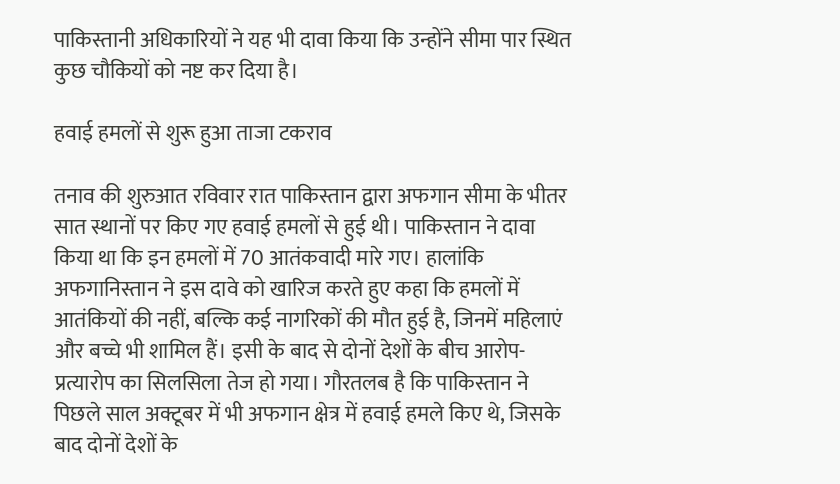पाकिस्तानी अधिकारियों ने यह भी दावा किया कि उन्होंने सीमा पार स्थित कुछ चौकियों को नष्ट कर दिया है।

हवाई हमलों से शुरू हुआ ताजा टकराव

तनाव की शुरुआत रविवार रात पाकिस्तान द्वारा अफगान सीमा के भीतर सात स्थानों पर किए गए हवाई हमलों से हुई थी। पाकिस्तान ने दावा किया था कि इन हमलों में 70 आतंकवादी मारे गए। हालांकि अफगानिस्तान ने इस दावे को खारिज करते हुए कहा कि हमलों में आतंकियों की नहीं, बल्कि कई नागरिकों की मौत हुई है, जिनमें महिलाएं और बच्चे भी शामिल हैं। इसी के बाद से दोनों देशों के बीच आरोप-प्रत्यारोप का सिलसिला तेज हो गया। गौरतलब है कि पाकिस्तान ने पिछले साल अक्टूबर में भी अफगान क्षेत्र में हवाई हमले किए थे, जिसके बाद दोनों देशों के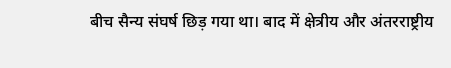बीच सैन्य संघर्ष छिड़ गया था। बाद में क्षेत्रीय और अंतरराष्ट्रीय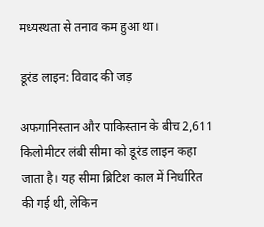मध्यस्थता से तनाव कम हुआ था।

डूरंड लाइन: विवाद की जड़

अफगानिस्तान और पाकिस्तान के बीच 2,611 किलोमीटर लंबी सीमा को डूरंड लाइन कहा जाता है। यह सीमा ब्रिटिश काल में निर्धारित की गई थी, लेकिन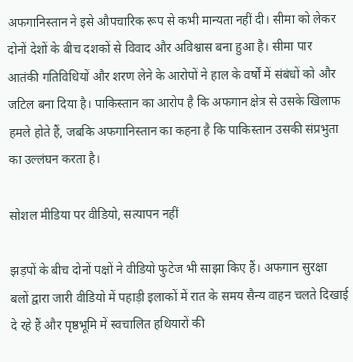अफगानिस्तान ने इसे औपचारिक रूप से कभी मान्यता नहीं दी। सीमा को लेकर दोनों देशों के बीच दशकों से विवाद और अविश्वास बना हुआ है। सीमा पार आतंकी गतिविधियों और शरण लेने के आरोपों ने हाल के वर्षों में संबंधों को और जटिल बना दिया है। पाकिस्तान का आरोप है कि अफगान क्षेत्र से उसके खिलाफ हमले होते हैं, जबकि अफगानिस्तान का कहना है कि पाकिस्तान उसकी संप्रभुता का उल्लंघन करता है।

सोशल मीडिया पर वीडियो, सत्यापन नहीं

झड़पों के बीच दोनों पक्षों ने वीडियो फुटेज भी साझा किए हैं। अफगान सुरक्षा बलों द्वारा जारी वीडियो में पहाड़ी इलाकों में रात के समय सैन्य वाहन चलते दिखाई दे रहे हैं और पृष्ठभूमि में स्वचालित हथियारों की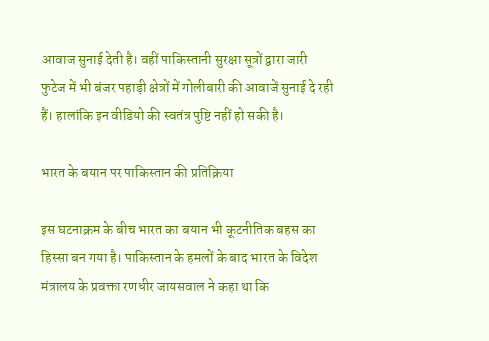आवाज सुनाई देती है। वहीं पाकिस्तानी सुरक्षा सूत्रों द्वारा जारी फुटेज में भी बंजर पहाड़ी क्षेत्रों में गोलीबारी की आवाजें सुनाई दे रही हैं। हालांकि इन वीडियो की स्वतंत्र पुष्टि नहीं हो सकी है।

भारत के बयान पर पाकिस्तान की प्रतिक्रिया

इस घटनाक्रम के बीच भारत का बयान भी कूटनीतिक बहस का हिस्सा बन गया है। पाकिस्तान के हमलों के बाद भारत के विदेश मंत्रालय के प्रवक्ता रणधीर जायसवाल ने कहा था कि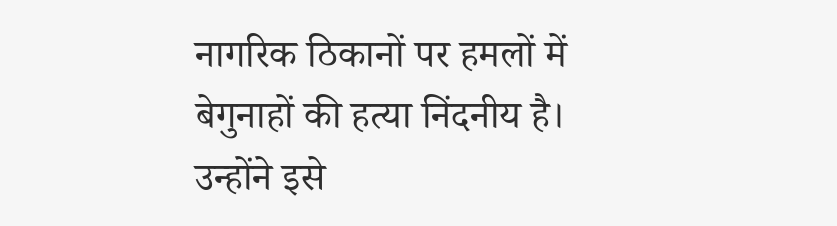नागरिक ठिकानों पर हमलों में बेगुनाहों की हत्या निंदनीय है। उन्होंने इसे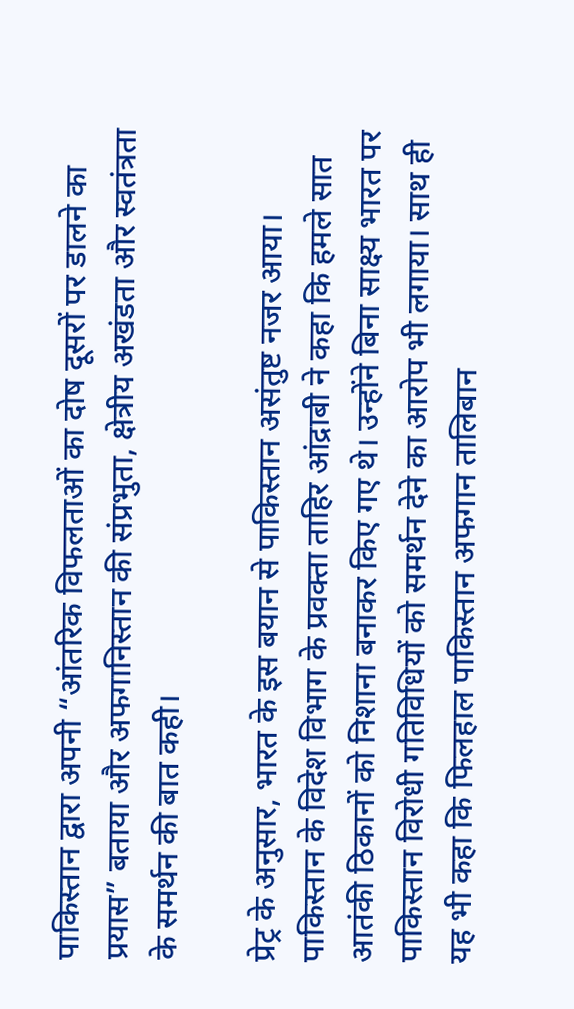पाकिस्तान द्वारा अपनी “आंतरिक विफलताओं का दोष दूसरों पर डालने का प्रयास” बताया और अफगानिस्तान की संप्रभुता, क्षेत्रीय अखंडता और स्वतंत्रता के समर्थन की बात कही।

प्रेट्र के अनुसार, भारत के इस बयान से पाकिस्तान असंतुष्ट नजर आया। पाकिस्तान के विदेश विभाग के प्रवक्ता ताहिर आंद्राबी ने कहा कि हमले सात आतंकी ठिकानों को निशाना बनाकर किए गए थे। उन्होंने बिना साक्ष्य भारत पर पाकिस्तान विरोधी गतिविधियों को समर्थन देने का आरोप भी लगाया। साथ ही यह भी कहा कि फिलहाल पाकिस्तान अफगान तालिबान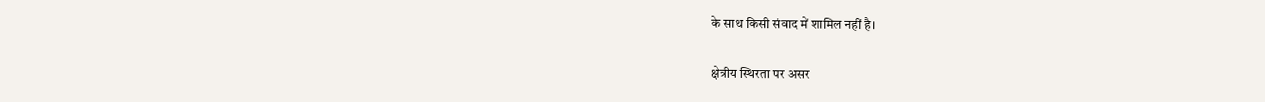के साथ किसी संवाद में शामिल नहीं है।

क्षेत्रीय स्थिरता पर असर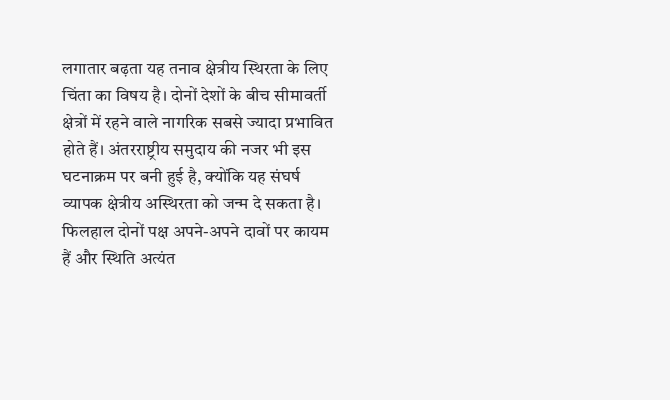लगातार बढ़ता यह तनाव क्षेत्रीय स्थिरता के लिए चिंता का विषय है। दोनों देशों के बीच सीमावर्ती क्षेत्रों में रहने वाले नागरिक सबसे ज्यादा प्रभावित होते हैं। अंतरराष्ट्रीय समुदाय की नजर भी इस घटनाक्रम पर बनी हुई है, क्योंकि यह संघर्ष व्यापक क्षेत्रीय अस्थिरता को जन्म दे सकता है। फिलहाल दोनों पक्ष अपने-अपने दावों पर कायम हैं और स्थिति अत्यंत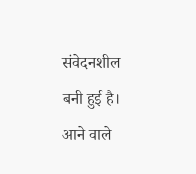संवेदनशील बनी हुई है। आने वाले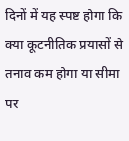दिनों में यह स्पष्ट होगा कि क्या कूटनीतिक प्रयासों से तनाव कम होगा या सीमा पर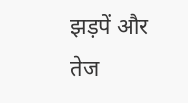झड़पें और तेज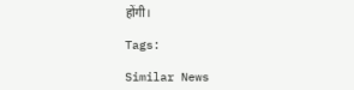होंगी।

Tags:

Similar News